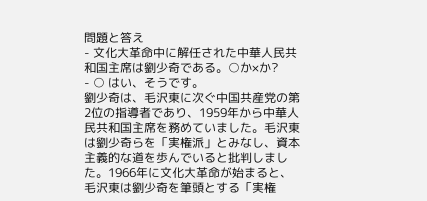問題と答え
- 文化大革命中に解任された中華人民共和国主席は劉少奇である。○か×か?
- ○ はい、そうです。
劉少奇は、毛沢東に次ぐ中国共産党の第2位の指導者であり、1959年から中華人民共和国主席を務めていました。毛沢東は劉少奇らを「実権派」とみなし、資本主義的な道を歩んでいると批判しました。1966年に文化大革命が始まると、毛沢東は劉少奇を筆頭とする「実権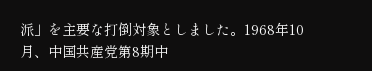派」を主要な打倒対象としました。1968年10月、中国共産党第8期中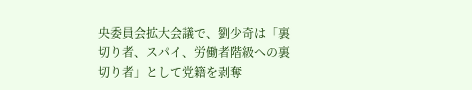央委員会拡大会議で、劉少奇は「裏切り者、スパイ、労働者階級への裏切り者」として党籍を剥奪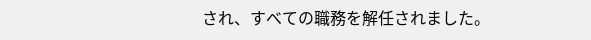され、すべての職務を解任されました。